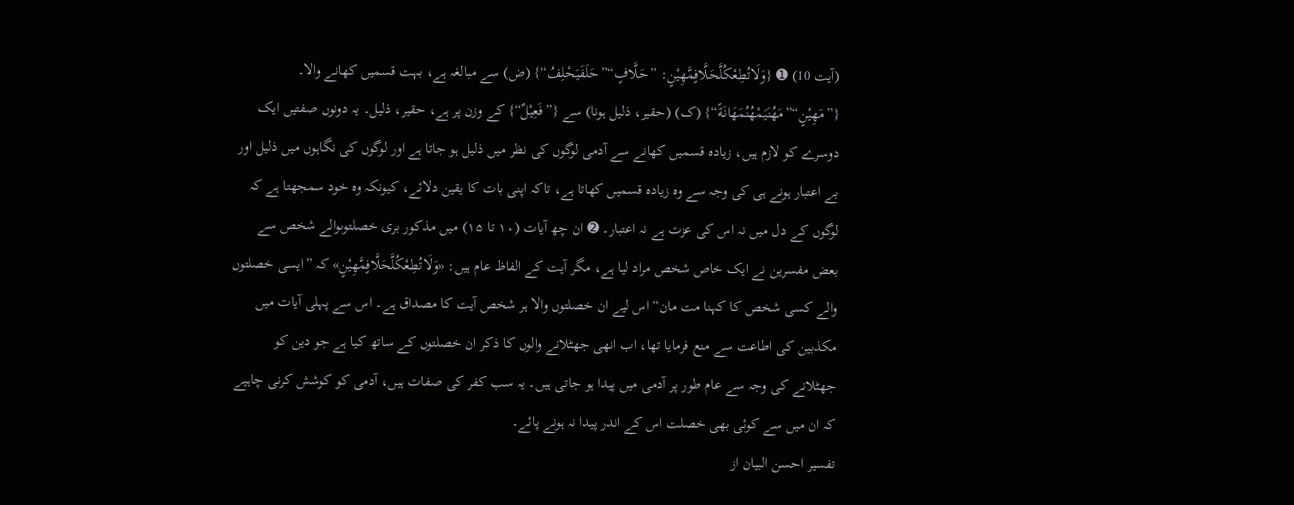(آیت 10) ➊ {وَلَاتُطِعْكُلَّحَلَّافٍمَّهِيْنٍ: ”حَلَّافٍ“”حَلَفَيَحْلِفُ“} (ض) سے مبالغہ ہے، بہت قسمیں کھانے والا۔ {”مَهِيْنٍ“”مَهُنَيَمْهُنُمَهَانَةً“} (ک) (حقیر، ذلیل ہونا) سے {”فَعِيْلٌ“} کے وزن پر ہے، حقیر، ذلیل۔ یہ دونوں صفتیں ایک دوسرے کو لازم ہیں، زیادہ قسمیں کھانے سے آدمی لوگوں کی نظر میں ذلیل ہو جاتا ہے اور لوگوں کی نگاہوں میں ذلیل اور بے اعتبار ہونے ہی کی وجہ سے وہ زیادہ قسمیں کھاتا ہے، تاکہ اپنی بات کا یقین دلائے، کیونکہ وہ خود سمجھتا ہے کہ لوگوں کے دل میں نہ اس کی عزت ہے نہ اعتبار۔ ➋ ان چھ آیات (۱۰ تا ۱۵) میں مذکور بری خصلتوںوالے شخص سے بعض مفسرین نے ایک خاص شخص مراد لیا ہے، مگر آیت کے الفاظ عام ہیں: «وَلَاتُطِعْكُلَّحَلَّافٍمَّهِيْنٍ» کہ ”ایسی خصلتوں والے کسی شخص کا کہنا مت مان“ اس لیے ان خصلتوں والا ہر شخص آیت کا مصداق ہے۔ اس سے پہلی آیات میں مکذبین کی اطاعت سے منع فرمایا تھا، اب انھی جھٹلانے والوں کا ذکر ان خصلتوں کے ساتھ کیا ہے جو دین کو جھٹلانے کی وجہ سے عام طور پر آدمی میں پیدا ہو جاتی ہیں۔ یہ سب کفر کی صفات ہیں، آدمی کو کوشش کرنی چاہیے کہ ان میں سے کوئی بھی خصلت اس کے اندر پیدا نہ ہونے پائے۔
تفسیر احسن البیان از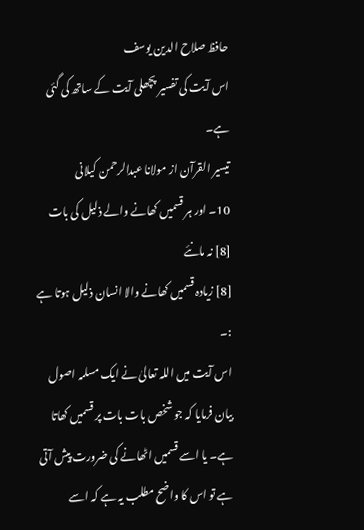حافظ صلاح الدین یوسف
اس آیت کی تفسیر پچھلی آیت کے ساتھ کی گئی ہے۔
تيسير القرآن از مولانا عبدالرحمن کیلانی
10۔ اور ہر قسمیں کھانے والے ذلیل کی بات [8] نہ مانئے
[8] زیادہ قسمیں کھانے والا انسان ذلیل ہوتا ہے :۔
اس آیت میں اللہ تعالیٰ نے ایک مسلمہ اصول بیان فرمایا کہ جو شخص بات بات پر قسمیں کھاتا ہے۔ یا اسے قسمیں اٹھانے کی ضرورت پیش آتی ہے تو اس کا واضح مطلب یہ ہے کہ اسے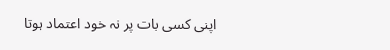اپنی کسی بات پر نہ خود اعتماد ہوتا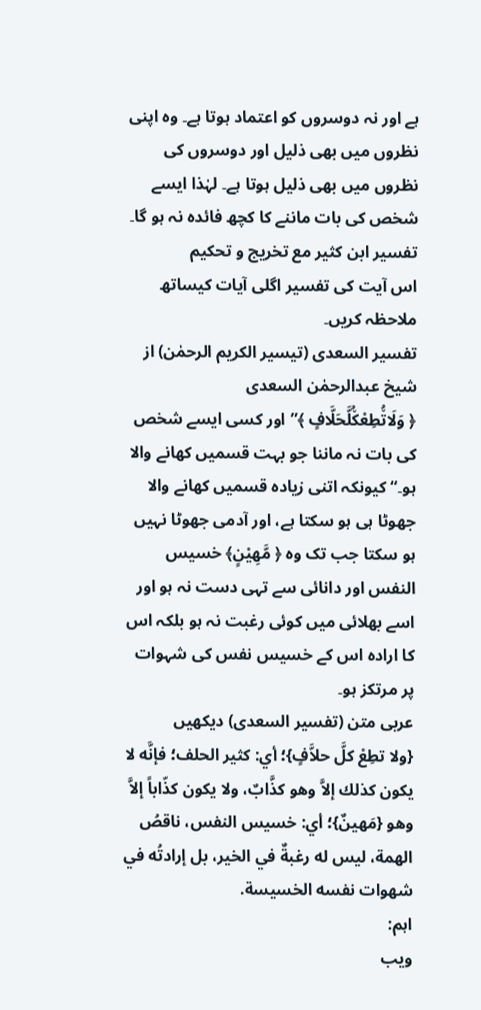ہے اور نہ دوسروں کو اعتماد ہوتا ہے۔ وہ اپنی نظروں میں بھی ذلیل اور دوسروں کی نظروں میں بھی ذلیل ہوتا ہے۔ لہٰذا ایسے شخص کی بات ماننے کا کچھ فائدہ نہ ہو گا۔
تفسیر ابن کثیر مع تخریج و تحکیم
اس آیت کی تفسیر اگلی آیات کیساتھ ملاحظہ کریں۔
تفسیر السعدی (تیسیر الکریم الرحمٰن) از شیخ عبدالرحمٰن السعدی
﴿ وَلَاتُ٘طِعْكُ٘لَّحَلَّافٍ ﴾”اور کسی ایسے شخص کی بات نہ ماننا جو بہت قسمیں کھانے والا ہو۔“ کیونکہ اتنی زیادہ قسمیں کھانے والا جھوٹا ہی ہو سکتا ہے، اور آدمی جھوٹا نہیں ہو سکتا جب تک وہ ﴿ مَّهِیْنٍ﴾ خسیس النفس اور دانائی سے تہی دست نہ ہو اور اسے بھلائی میں کوئی رغبت نہ ہو بلکہ اس کا ارادہ اس کے خسیس نفس کی شہوات پر مرتکز ہو۔
عربی متن (تفسیر السعدی) دیکھیں
{ولا تطِعْ كلَّ حلاَّفٍ}؛ أي: كثير الحلف؛ فإنَّه لا يكون كذلك إلاَّ وهو كذَّابٌ، ولا يكون كذّاباً إلاَّ وهو {مَهينٌ}؛ أي: خسيس النفس، ناقصُ الهمة، ليس له رغبةٌ في الخير، بل إرادتُه في شهوات نفسه الخسيسة.
اہم:
ویب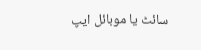سائٹ یا موبائل ایپ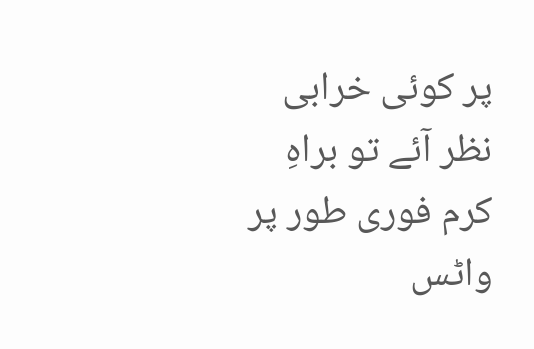پر کوئی خرابی نظر آئے تو براہِ کرم فوری طور پر
واٹس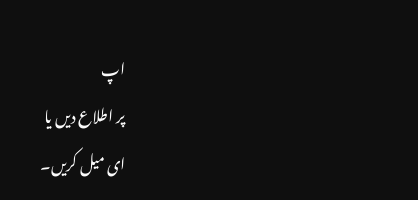اپ
پر اطلاع دیں یا
ای میل کریں۔